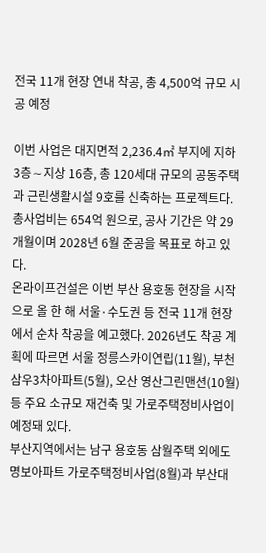전국 11개 현장 연내 착공, 총 4,500억 규모 시공 예정

이번 사업은 대지면적 2,236.4㎡ 부지에 지하 3층∼지상 16층, 총 120세대 규모의 공동주택과 근린생활시설 9호를 신축하는 프로젝트다. 총사업비는 654억 원으로, 공사 기간은 약 29개월이며 2028년 6월 준공을 목표로 하고 있다.
온라이프건설은 이번 부산 용호동 현장을 시작으로 올 한 해 서울·수도권 등 전국 11개 현장에서 순차 착공을 예고했다. 2026년도 착공 계획에 따르면 서울 정릉스카이연립(11월), 부천 삼우3차아파트(5월), 오산 영산그린맨션(10월) 등 주요 소규모 재건축 및 가로주택정비사업이 예정돼 있다.
부산지역에서는 남구 용호동 삼월주택 외에도 명보아파트 가로주택정비사업(8월)과 부산대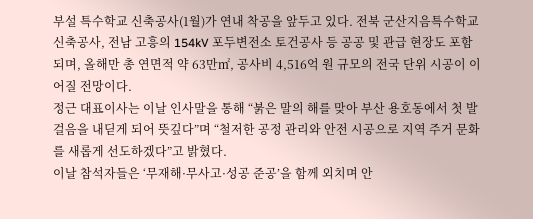부설 특수학교 신축공사(1월)가 연내 착공을 앞두고 있다. 전북 군산지음특수학교 신축공사, 전남 고흥의 154kV 포두변전소 토건공사 등 공공 및 관급 현장도 포함되며, 올해만 총 연면적 약 63만㎡, 공사비 4,516억 원 규모의 전국 단위 시공이 이어질 전망이다.
정근 대표이사는 이날 인사말을 통해 “붉은 말의 해를 맞아 부산 용호동에서 첫 발걸음을 내딛게 되어 뜻깊다”며 “철저한 공정 관리와 안전 시공으로 지역 주거 문화를 새롭게 선도하겠다”고 밝혔다.
이날 참석자들은 ‘무재해·무사고·성공 준공’을 함께 외치며 안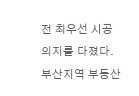전 최우선 시공 의지를 다졌다. 부산지역 부동산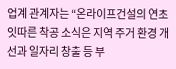업계 관계자는 “온라이프건설의 연초 잇따른 착공 소식은 지역 주거 환경 개선과 일자리 창출 등 부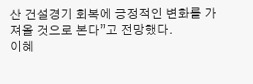산 건설경기 회복에 긍정적인 변화를 가져올 것으로 본다”고 전망했다.
이혜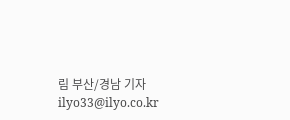림 부산/경남 기자 ilyo33@ilyo.co.kr